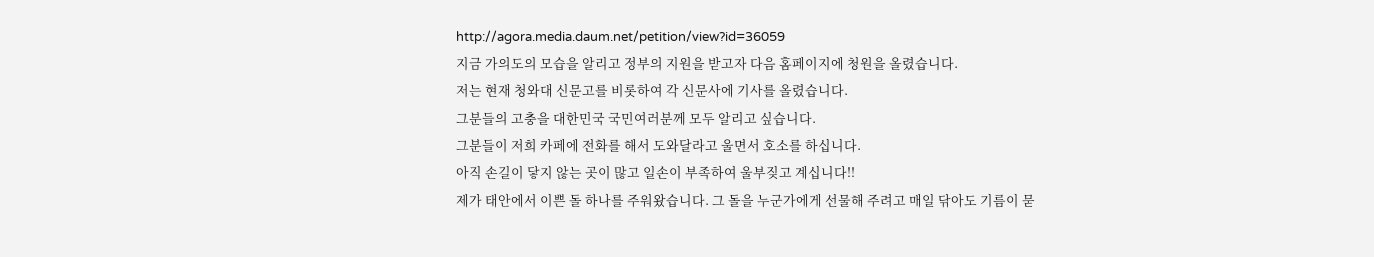http://agora.media.daum.net/petition/view?id=36059
지금 가의도의 모습을 알리고 정부의 지원을 받고자 다음 홈페이지에 청원을 올렸습니다.
저는 현재 청와대 신문고를 비롯하여 각 신문사에 기사를 올렸습니다.
그분들의 고충을 대한민국 국민여러분께 모두 알리고 싶습니다.
그분들이 저희 카페에 전화를 해서 도와달라고 울면서 호소를 하십니다.
아직 손길이 닿지 않는 곳이 많고 일손이 부족하여 울부짖고 계십니다!!
제가 태안에서 이쁜 돌 하나를 주워왔습니다. 그 돌을 누군가에게 선물해 주려고 매일 닦아도 기름이 묻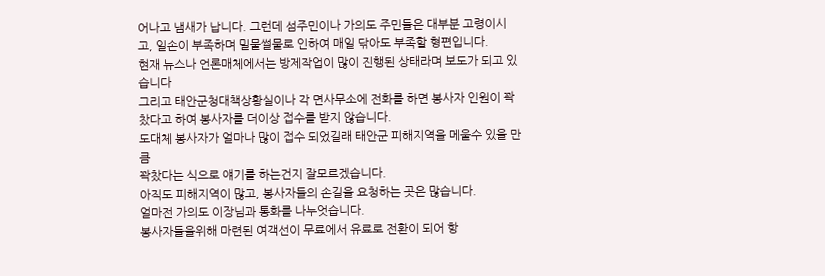어나고 냄새가 납니다. 그런데 섬주민이나 가의도 주민들은 대부분 고령이시고, 일손이 부족하며 밀물썰물로 인하여 매일 닦아도 부족할 형편입니다.
현재 뉴스나 언론매체에서는 방제작업이 많이 진행된 상태라며 보도가 되고 있습니다
그리고 태안군청대책상황실이나 각 면사무소에 전화를 하면 봉사자 인원이 꽉
찼다고 하여 봉사자를 더이상 접수를 받지 않습니다.
도대체 봉사자가 얼마나 많이 접수 되었길래 태안군 피해지역을 메울수 있을 만큼
꽉찼다는 식으로 얘기를 하는건지 잘모르겠습니다.
아직도 피해지역이 많고, 봉사자들의 손길을 요청하는 곳은 많습니다.
얼마전 가의도 이장님과 통화를 나누엇습니다.
봉사자들을위해 마련된 여객선이 무료에서 유료로 전환이 되어 항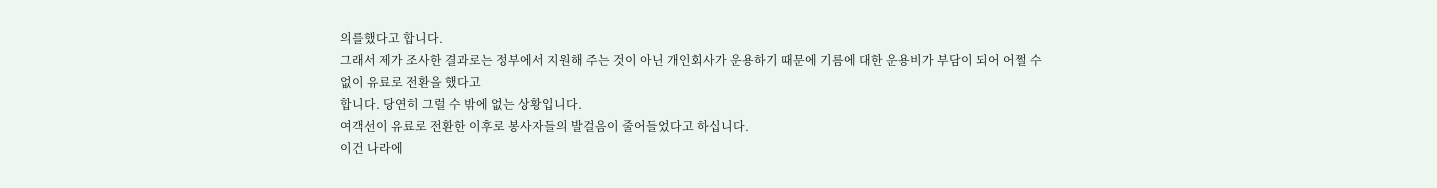의를했다고 합니다.
그래서 제가 조사한 결과로는 정부에서 지원해 주는 것이 아닌 개인회사가 운용하기 때문에 기름에 대한 운용비가 부담이 되어 어쩔 수 없이 유료로 전환을 했다고
합니다. 당연히 그럴 수 밖에 없는 상황입니다.
여객선이 유료로 전환한 이후로 봉사자들의 발걸음이 줄어들었다고 하십니다.
이건 나라에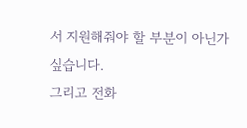서 지원해줘야 할 부분이 아닌가 싶습니다.
그리고 전화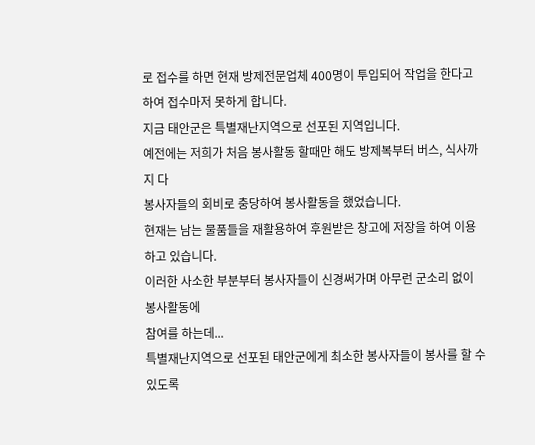로 접수를 하면 현재 방제전문업체 400명이 투입되어 작업을 한다고
하여 접수마저 못하게 합니다.
지금 태안군은 특별재난지역으로 선포된 지역입니다.
예전에는 저희가 처음 봉사활동 할때만 해도 방제복부터 버스, 식사까지 다
봉사자들의 회비로 충당하여 봉사활동을 했었습니다.
현재는 남는 물품들을 재활용하여 후원받은 창고에 저장을 하여 이용하고 있습니다.
이러한 사소한 부분부터 봉사자들이 신경써가며 아무런 군소리 없이 봉사활동에
참여를 하는데...
특별재난지역으로 선포된 태안군에게 최소한 봉사자들이 봉사를 할 수 있도록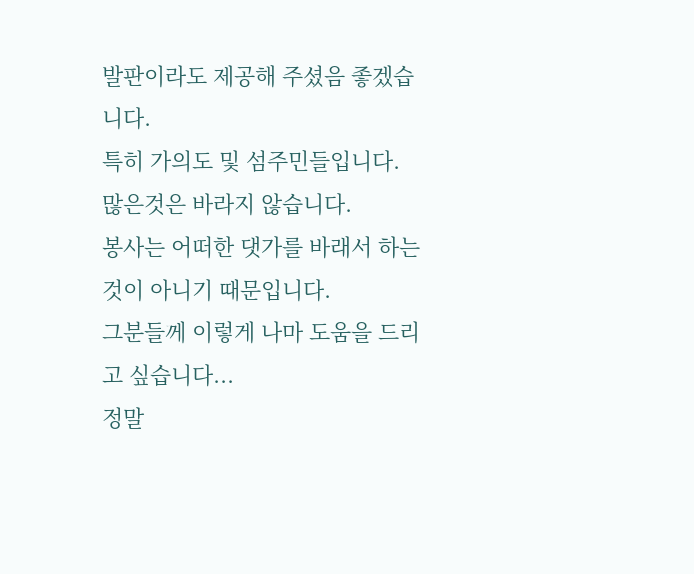발판이라도 제공해 주셨음 좋겠습니다.
특히 가의도 및 섬주민들입니다.
많은것은 바라지 않습니다.
봉사는 어떠한 댓가를 바래서 하는 것이 아니기 때문입니다.
그분들께 이렇게 나마 도움을 드리고 싶습니다...
정말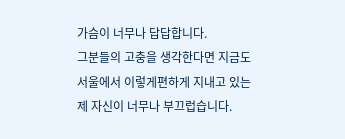가슴이 너무나 답답합니다.
그분들의 고충을 생각한다면 지금도 서울에서 이렇게편하게 지내고 있는
제 자신이 너무나 부끄럽습니다.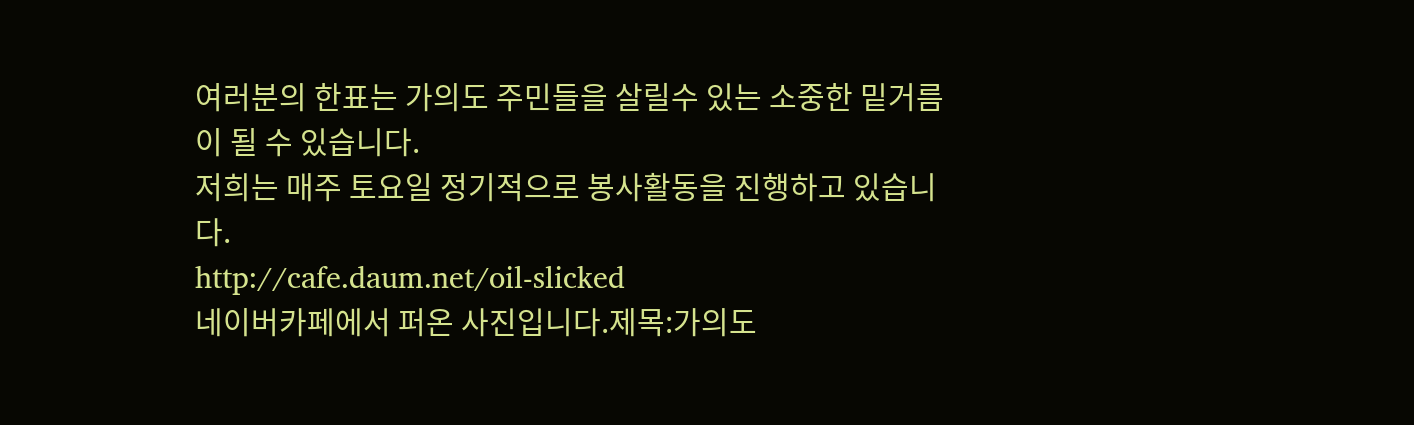여러분의 한표는 가의도 주민들을 살릴수 있는 소중한 밑거름이 될 수 있습니다.
저희는 매주 토요일 정기적으로 봉사활동을 진행하고 있습니다.
http://cafe.daum.net/oil-slicked
네이버카페에서 퍼온 사진입니다.제목:가의도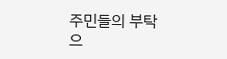주민들의 부탁으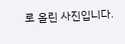로 올린 사진입니다.